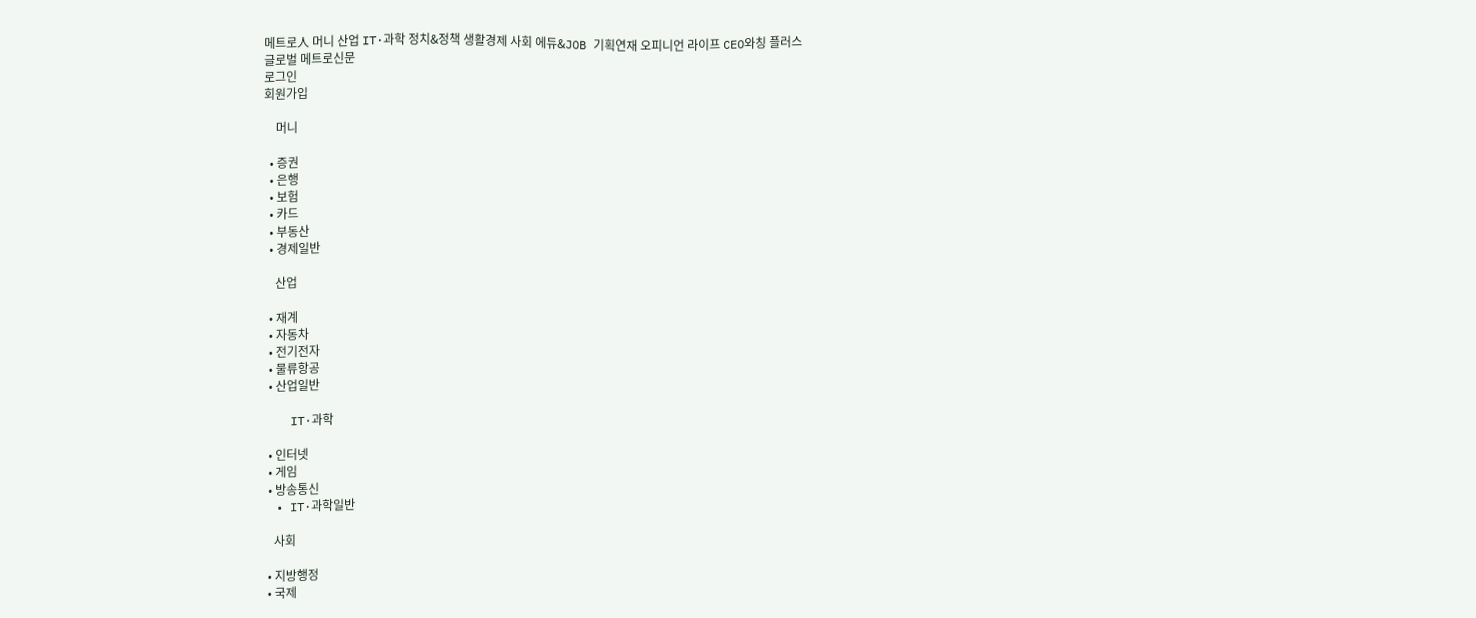메트로人 머니 산업 IT·과학 정치&정책 생활경제 사회 에듀&JOB 기획연재 오피니언 라이프 CEO와칭 플러스
글로벌 메트로신문
로그인
회원가입

    머니

  • 증권
  • 은행
  • 보험
  • 카드
  • 부동산
  • 경제일반

    산업

  • 재계
  • 자동차
  • 전기전자
  • 물류항공
  • 산업일반

    IT·과학

  • 인터넷
  • 게임
  • 방송통신
  • IT·과학일반

    사회

  • 지방행정
  • 국제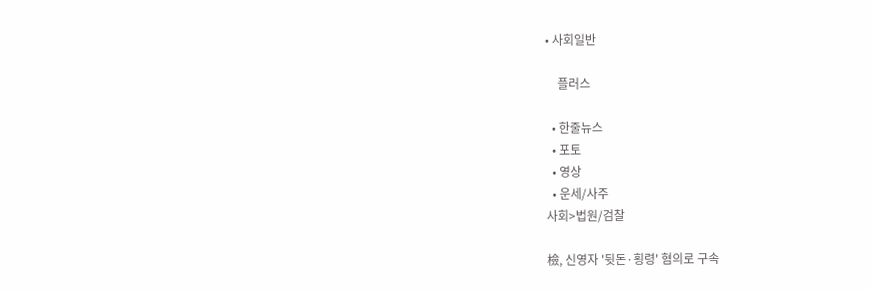• 사회일반

    플러스

  • 한줄뉴스
  • 포토
  • 영상
  • 운세/사주
사회>법원/검찰

檢, 신영자 '뒷돈·횡령' 혐의로 구속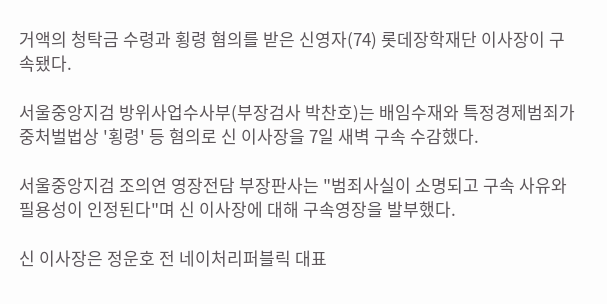거액의 청탁금 수령과 횡령 혐의를 받은 신영자(74) 롯데장학재단 이사장이 구속됐다.

서울중앙지검 방위사업수사부(부장검사 박찬호)는 배임수재와 특정경제범죄가중처벌법상 '횡령' 등 혐의로 신 이사장을 7일 새벽 구속 수감했다.

서울중앙지검 조의연 영장전담 부장판사는 "범죄사실이 소명되고 구속 사유와 필용성이 인정된다"며 신 이사장에 대해 구속영장을 발부했다.

신 이사장은 정운호 전 네이처리퍼블릭 대표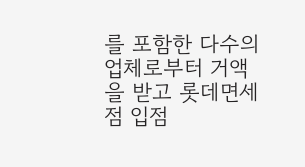를 포함한 다수의 업체로부터 거액을 받고 롯데면세점 입점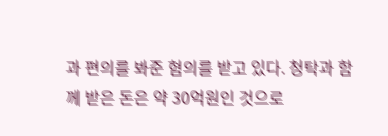과 편의를 봐준 혐의를 받고 있다. 청탁과 함께 받은 돈은 약 30억원인 것으로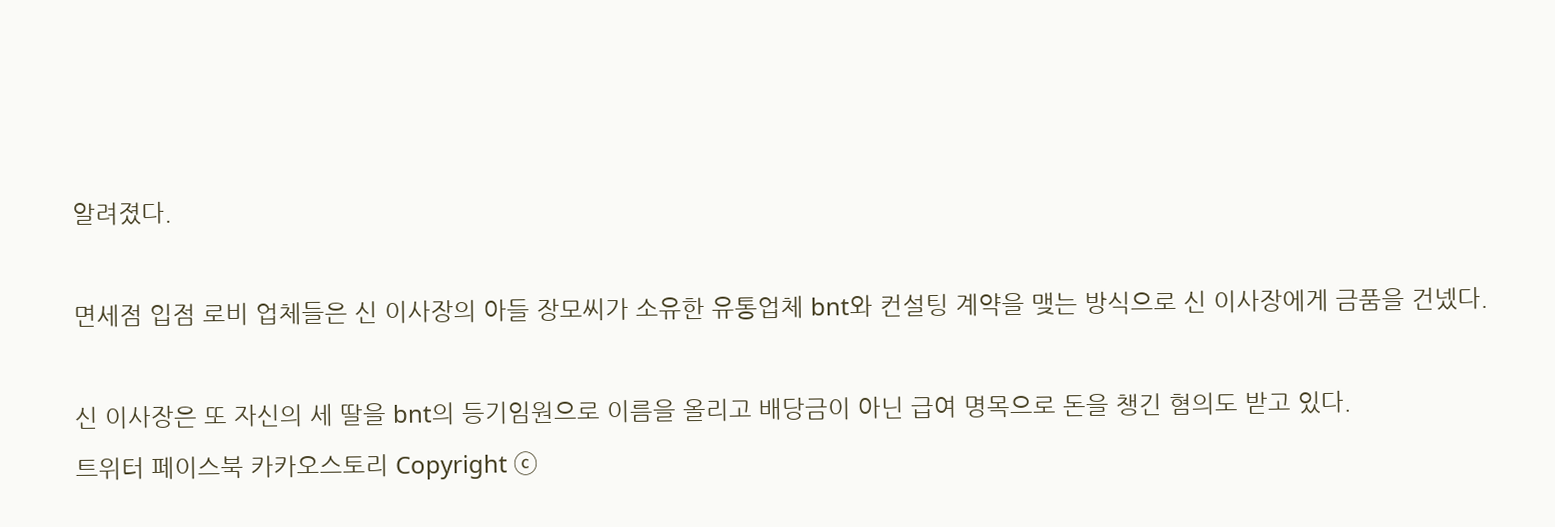알려졌다.

면세점 입점 로비 업체들은 신 이사장의 아들 장모씨가 소유한 유통업체 bnt와 컨설팅 계약을 맺는 방식으로 신 이사장에게 금품을 건넸다.

신 이사장은 또 자신의 세 딸을 bnt의 등기임원으로 이름을 올리고 배당금이 아닌 급여 명목으로 돈을 챙긴 혐의도 받고 있다.
트위터 페이스북 카카오스토리 Copyright ⓒ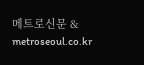메트로신문 & metroseoul.co.kr